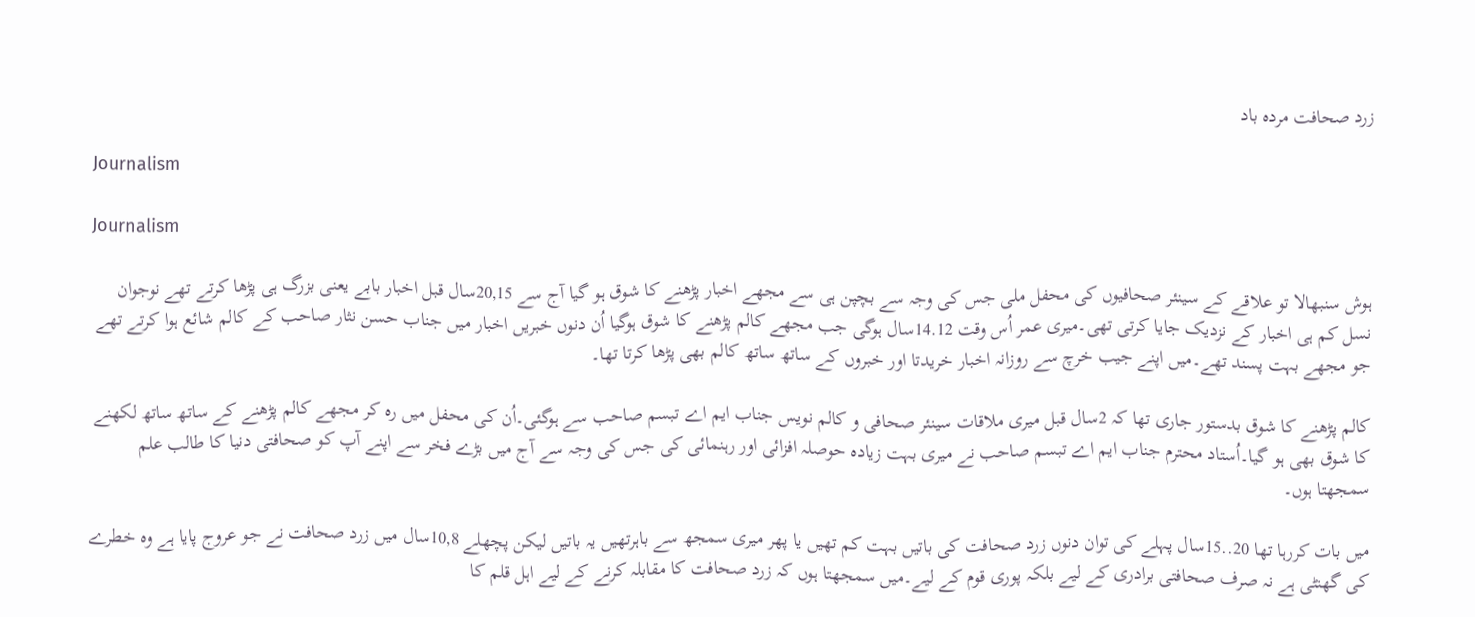زرد صحافت مردہ باد

Journalism

Journalism

ہوش سنبھالا تو علاقے کے سینئر صحافیوں کی محفل ملی جس کی وجہ سے بچپن ہی سے مجھے اخبار پڑھنے کا شوق ہو گیا آج سے 20,15سال قبل اخبار بابے یعنی بزرگ ہی پڑھا کرتے تھے نوجوان نسل کم ہی اخبار کے نزدیک جایا کرتی تھی۔میری عمر اُس وقت 14.12سال ہوگی جب مجھے کالم پڑھنے کا شوق ہوگیا اُن دنوں خبریں اخبار میں جناب حسن نثار صاحب کے کالم شائع ہوا کرتے تھے جو مجھے بہت پسند تھے۔میں اپنے جیب خرچ سے روزانہ اخبار خریدتا اور خبروں کے ساتھ ساتھ کالم بھی پڑھا کرتا تھا۔

کالم پڑھنے کا شوق بدستور جاری تھا کہ 2سال قبل میری ملاقات سینئر صحافی و کالم نویس جناب ایم اے تبسم صاحب سے ہوگئی۔اُن کی محفل میں رہ کر مجھے کالم پڑھنے کے ساتھ ساتھ لکھنے کا شوق بھی ہو گیا۔اُستاد محترم جناب ایم اے تبسم صاحب نے میری بہت زیادہ حوصلہ افزائی اور رہنمائی کی جس کی وجہ سے آج میں بڑے فخر سے اپنے آپ کو صحافتی دنیا کا طالب علم سمجھتا ہوں۔

میں بات کررہا تھا 20..15سال پہلے کی توان دنوں زرد صحافت کی باتیں بہت کم تھیں یا پھر میری سمجھ سے باہرتھیں یہ باتیں لیکن پچھلے 10,8سال میں زرد صحافت نے جو عروج پایا ہے وہ خطرے کی گھنٹی ہے نہ صرف صحافتی برادری کے لیے بلکہ پوری قوم کے لیے۔میں سمجھتا ہوں کہ زرد صحافت کا مقابلہ کرنے کے لیے اہل قلم کا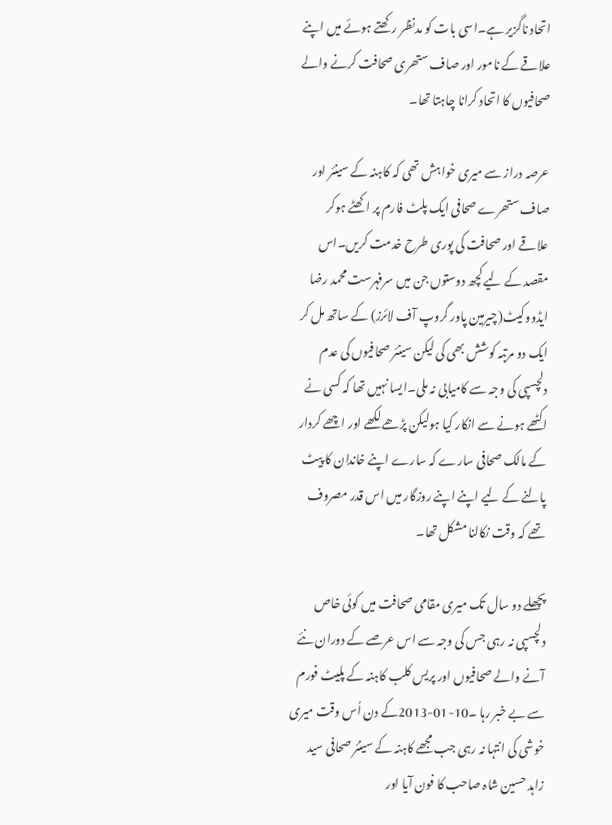اتحاد ناگزیر ہے۔اسی بات کو مدنظر رکھتے ہوئے میں اپنے علاقے کے نامور اور صاف ستھری صحافت کرنے والے صحافیوں کا اتحاد کرانا چاہتا تھا۔

عرصہ دراز سے میری خواہش تھی کہ کاہنہ کے سینئر اور صاف ستھرے صحافی ایک پلٹ فارم پر اکھٹے ہوکر علاقے اور صحافت کی پوری طرح خدمت کریں۔اس مقصد کے لیے کچھ دوستوں جن میں سرفہرست محمد رضا ایڈووکیٹ(چیرمین پاور گروپ آف لائرز) کے ساتھ مل کر ایک دو مرتبہ کوشش بھی کی لیکن سینئر صحافیوں کی عدم دلچسپی کی وجہ سے کامیابی نہ ملی۔ایسا نہیں تھا کہ کسی نے اکٹھے ہونے سے انکار کیا ہولیکن پڑھے لکھے اور اچھے کردار کے مالک صحافی سارے کہ سارے اپنے خاندان کا پیٹ پالنے کے لیے اپنے اپنے روزگار میں اس قدر مصروف تھے کہ وقت نکالنا مشکل تھا۔

پچھلے دو سال تک میری مقامی صحافت میں کوئی خاص دلچسپی نہ رہی جس کی وجہ سے اس عرصے کے دوران نئے آنے والے صحافیوں اور پریس کلب کاہنہ کے پلیٹ فورم سے بے خبر رہا ۔10-01-2013کے دن اُس وقت میری خوشی کی انتہا نہ رہی جب مجھے کاہنہ کے سینئر صحافی سید زاہد حسین شاہ صاحب کا فون آیا اور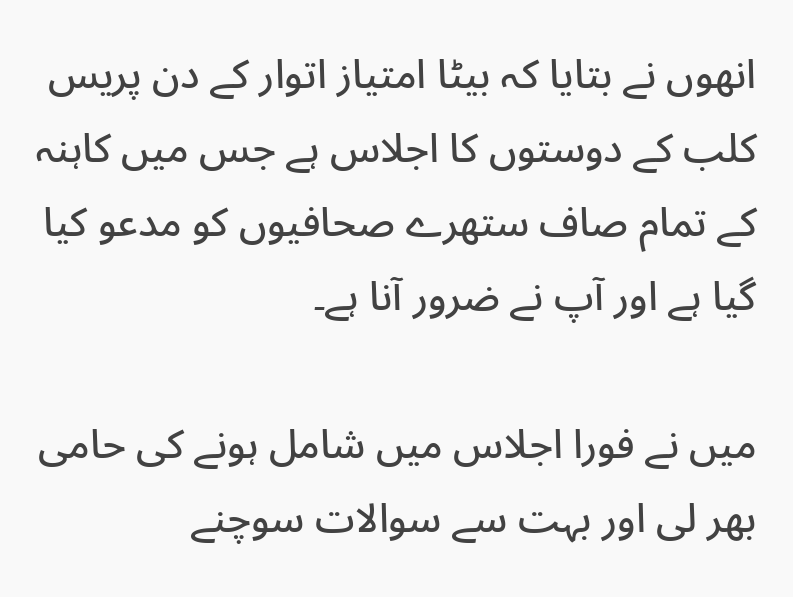انھوں نے بتایا کہ بیٹا امتیاز اتوار کے دن پریس کلب کے دوستوں کا اجلاس ہے جس میں کاہنہ کے تمام صاف ستھرے صحافیوں کو مدعو کیا گیا ہے اور آپ نے ضرور آنا ہے۔

میں نے فورا اجلاس میں شامل ہونے کی حامی بھر لی اور بہت سے سوالات سوچنے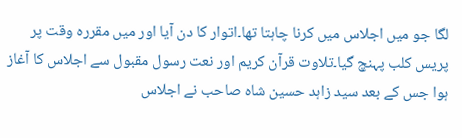لگا جو میں اجلاس میں کرنا چاہتا تھا۔اتوار کا دن آیا اور میں مقررہ وقت پر پریس کلب پہنچ گیا۔تلاوت قرآن کریم اور نعت رسول مقبول سے اجلاس کا آغاز ہوا جس کے بعد سید زاہد حسین شاہ صاحب نے اجلاس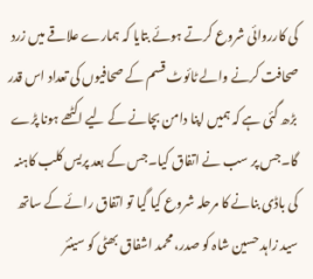کی کارروائی شروع کرتے ہوئے بتایا کہ ہمارے علاقے میں زرد صحافت کرنے والے ٹائوٹ قسم کے صحافیوں کی تعداد اس قدر بڑھ گئی ہے کہ ہمیں اپنا دامن بچانے کے لیے اکٹھے ہونا پڑے گا۔جس پر سب نے اتفاق کیا۔جس کے بعد پریس کلب کاہنہ کی باڈی بنانے کا مرحلہ شروع کیا گیا تو اتفاق رائے کے ساتھ سید زاہد حسین شاہ کو صدر، محمد اشفاق بھٹی کو سینئر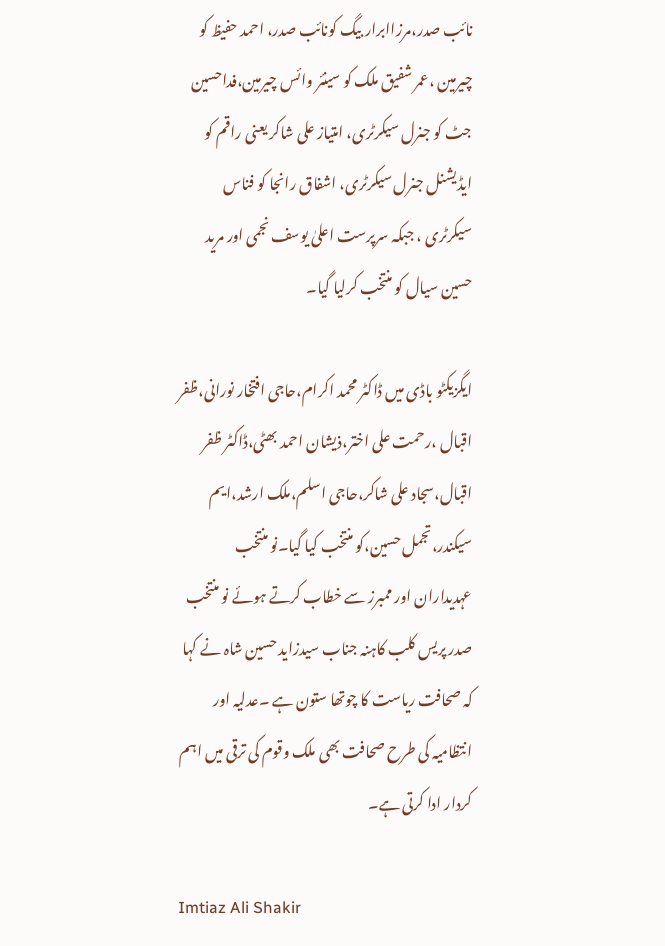نائب صدر،مرزاابرار بیگ کونائب صدر، احمد حفیظ کو چیرمین ،عمر شفیق ملک کو سینئر وائس چیرمین،فداحسین جٹ کو جنرل سیکرٹری، امتیاز علی شاکر یعنی راقم کو ایڈیشنل جنرل سیکرٹری، اشفاق رانجا کو فناس سیکرٹری ، جبکہ سرپرست اعلیٰ یوسف نجمی اور مرید حسین سیال کو منتخب کرلیا گیا۔

ایگزیکٹو باڈی میں ڈاکٹر محمد اکرام،حاجی افتخار نورانی،ظفر اقبال ،رحمت علی اختر،ذیشان احمد بھٹی،ڈاکٹر ظفر اقبال،سجاد علی شاکر،حاجی اسلم،ملک ارشد،ایم سیکندر،تجمل حسین،کو منتخب کیا گیا۔نو منتخب عہدیداران اور ممبرز سے خطاب کرتے ہوئے نو منتخب صدر پریس کلب کاہنہ جناب سیدزاید حسین شاہ نے کہا کہ صحافت ریاست کا چوتھا ستون ہے ۔عدلیہ اور انتظامیہ کی طرح صحافت بھی ملک وقوم کی ترقی میں اہم کردار ادا کرتی ہے۔

Imtiaz Ali Shakir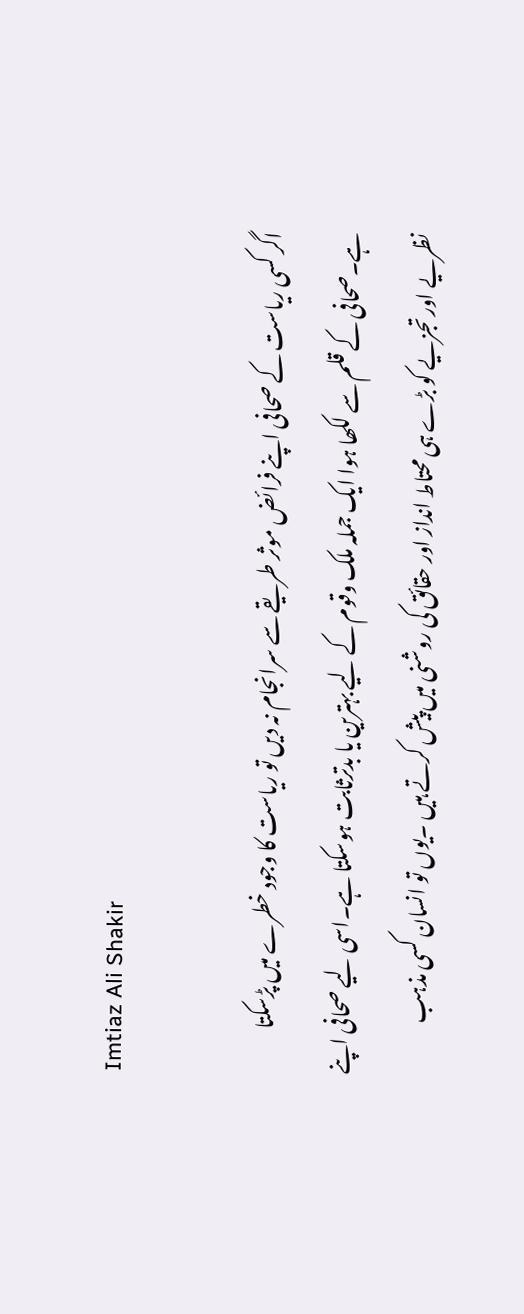Imtiaz Ali Shakir

اگر کسی ریاست کے صحافی اپنے فرائض موثر طریقے سے سرانجام نہ دیں تو ریاست کا وجود خطرے میں پڑسکتا ہے۔صحافی کے قلم سے لکھا ہوا ایک جملہ ملک وقوم کے لیے بہترین یا بدترثابت ہوسکتا ہے۔اسی لیے صحافی اپنے نظریے اور تجزیے کو بڑے ہی محتاط انداز اور حقائق کی روشنی میں پیش کرتے ہیں ۔یوں تو انسان کسی مذہب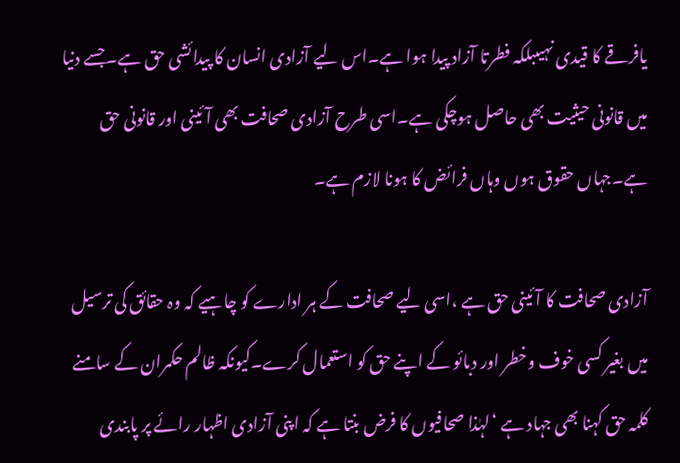یافرقے کا قیدی نہیںبلکہ فطرتا آزاد پیدا ہوا ہے۔اس لیے آزادی انسان کا پیدائشی حق ہے۔جسے دنیا میں قانونی حیثیت بھی حاصل ہوچکی ہے۔اسی طرح آزادی صحافت بھی آئینی اور قانونی حق ہے۔جہاں حقوق ہوں وہاں فرائض کا ہونا لازم ہے۔

آزادی صحافت کا آئینی حق ہے ،اسی لیے صحافت کے ہر ادارے کو چاہیے کہ وہ حقائق کی ترسیل میں بغیر کسی خوف وخطر اور دبائو کے اپنے حق کو استعمال کرے۔کیونکہ ظالم حکمران کے سامنے کلمہ حق کہنا بھی جہاد ہے ‘لہٰذا صحافیوں کا فرض بنتا ہے کہ اپنی آزادی اظہار رائے پر پابندی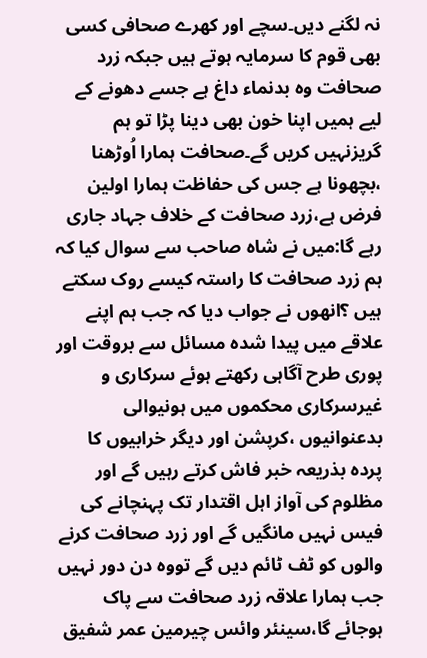نہ لگنے دیں۔سچے اور کھرے صحافی کسی بھی قوم کا سرمایہ ہوتے ہیں جبکہ زرد صحافت وہ بدنماء داغ ہے جسے دھونے کے لیے ہمیں اپنا خون بھی دینا پڑا تو ہم گریزنہیں کریں گے۔صحافت ہمارا اُوڑھنا ،بچھونا ہے جس کی حفاظت ہمارا اولین فرض ہے،زرد صحافت کے خلاف جہاد جاری رہے گا:میں نے شاہ صاحب سے سوال کیا کہ ہم زرد صحافت کا راستہ کیسے روک سکتے ہیں ؟انھوں نے جواب دیا کہ جب ہم اپنے علاقے میں پیدا شدہ مسائل سے بروقت اور پوری طرح آگاہی رکھتے ہوئے سرکاری و غیرسرکاری محکموں میں ہونیوالی بدعنوانیوں ،کرپشن اور دیگر خرابیوں کا پردہ بذریعہ خبر فاش کرتے رہیں گے اور مظلوم کی آواز اہل اقتدار تک پہنچانے کی فیس نہیں مانگیں گے اور زرد صحافت کرنے والوں کو ٹف ٹائم دیں گے تووہ دن دور نہیں جب ہمارا علاقہ زرد صحافت سے پاک ہوجائے گا،سینئر وائس چیرمین عمر شفیق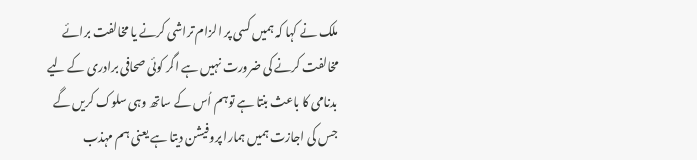ملک نے کہا کہ ہمیں کسی پر الزام تراشی کرنے یا مخالفت برائے مخالفت کرنے کی ضرورت نہیں ہے اگر کوئی صحافی برادری کے لیے بدنامی کا باعث بنتا ہے توہم اُس کے ساتھ وہی سلوک کریں گے جس کی اجازت ہمیں ہمارا پروفیشن دیتا ہے یعنی ہم مہذب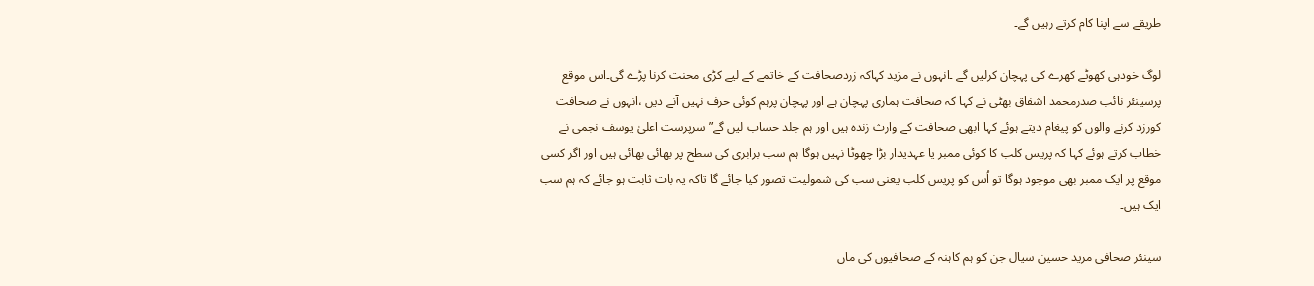طریقے سے اپنا کام کرتے رہیں گے۔

لوگ خودہی کھوٹے کھرے کی پہچان کرلیں گے ۔انہوں نے مزید کہاکہ زردصحافت کے خاتمے کے لیے کڑی محنت کرنا پڑے گی۔اس موقع پرسینئر نائب صدرمحمد اشفاق بھٹی نے کہا کہ صحافت ہماری پہچان ہے اور پہچان پرہم کوئی حرف نہیں آنے دیں ،انہوں نے صحافت کورزد کرنے والوں کو پیغام دیتے ہوئے کہا ابھی صحافت کے وارث زندہ ہیں اور ہم جلد حساب لیں گے” سرپرست اعلیٰ یوسف نجمی نے خطاب کرتے ہوئے کہا کہ پریس کلب کا کوئی ممبر یا عہدیدار بڑا چھوٹا نہیں ہوگا ہم سب برابری کی سطح پر بھائی بھائی ہیں اور اگر کسی موقع پر ایک ممبر بھی موجود ہوگا تو اُس کو پریس کلب یعنی سب کی شمولیت تصور کیا جائے گا تاکہ یہ بات ثابت ہو جائے کہ ہم سب ایک ہیں۔

سینئر صحافی مرید حسین سیال جن کو ہم کاہنہ کے صحافیوں کی ماں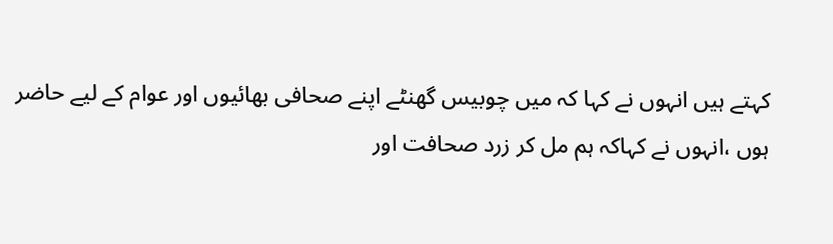کہتے ہیں انہوں نے کہا کہ میں چوبیس گھنٹے اپنے صحافی بھائیوں اور عوام کے لیے حاضر ہوں ،انہوں نے کہاکہ ہم مل کر زرد صحافت اور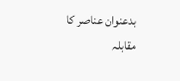بدعنوان عناصر کا مقابلہ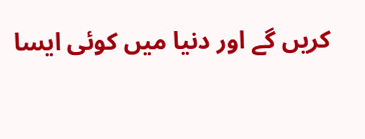کریں گے اور دنیا میں کوئی ایسا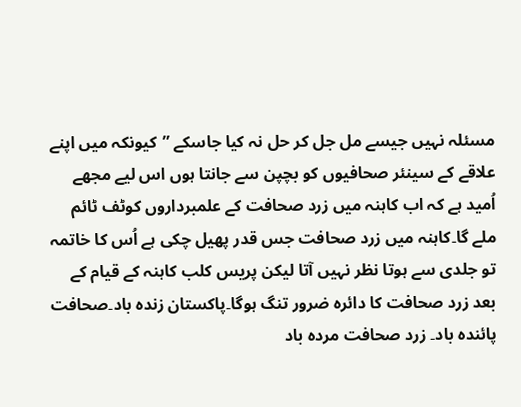مسئلہ نہیں جیسے مل جل کر حل نہ کیا جاسکے ”کیونکہ میں اپنے علاقے کے سینئر صحافیوں کو بچپن سے جانتا ہوں اس لیے مجھے اُمید ہے کہ اب کاہنہ میں زرد صحافت کے علمبرداروں کوٹف ٹائم ملے گا۔کاہنہ میں زرد صحافت جس قدر پھیل چکی ہے اُس کا خاتمہ تو جلدی سے ہوتا نظر نہیں آتا لیکن پریس کلب کاہنہ کے قیام کے بعد زرد صحافت کا دائرہ ضرور تنگ ہوگا۔پاکستان زندہ باد۔صحافت پائندہ باد۔ زرد صحافت مردہ باد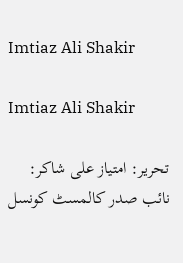Imtiaz Ali Shakir

Imtiaz Ali Shakir

تحریر: امتیاز علی شاکر: نائب صدر کالمسٹ کونسل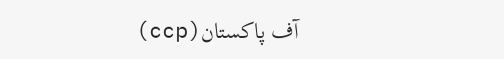آف پاکستان(ccp)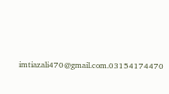imtiazali470@gmail.com.03154174470